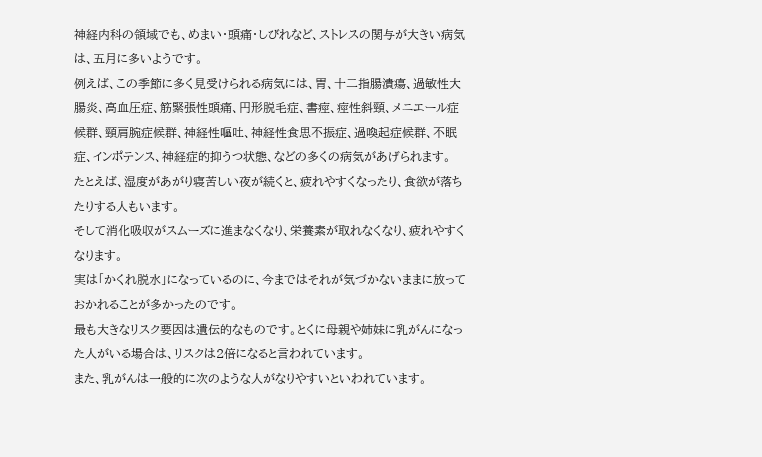神経内科の領域でも、めまい・頭痛・しびれなど、ストレスの関与が大きい病気は、五月に多いようです。
例えば、この季節に多く見受けられる病気には、胃、十二指腸潰瘍、過敏性大腸炎、高血圧症、筋緊張性頭痛、円形脱毛症、書痙、痙性斜頸、メニエール症候群、頸肩腕症候群、神経性嘔吐、神経性食思不振症、過喚起症候群、不眠症、インポテンス、神経症的抑うつ状態、などの多くの病気があげられます。
たとえば、湿度があがり寝苦しい夜が続くと、疲れやすくなったり、食欲が落ちたりする人もいます。
そして消化吸収がスムーズに進まなくなり、栄養素が取れなくなり、疲れやすくなります。
実は「かくれ脱水」になっているのに、今まではそれが気づかないままに放っておかれることが多かったのです。
最も大きなリスク要因は遺伝的なものです。とくに母親や姉妹に乳がんになった人がいる場合は、リスクは2倍になると言われています。
また、乳がんは一般的に次のような人がなりやすいといわれています。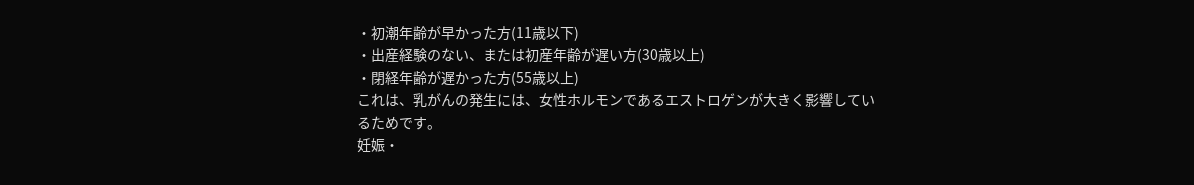・初潮年齢が早かった方(11歳以下)
・出産経験のない、または初産年齢が遅い方(30歳以上)
・閉経年齢が遅かった方(55歳以上)
これは、乳がんの発生には、女性ホルモンであるエストロゲンが大きく影響しているためです。
妊娠・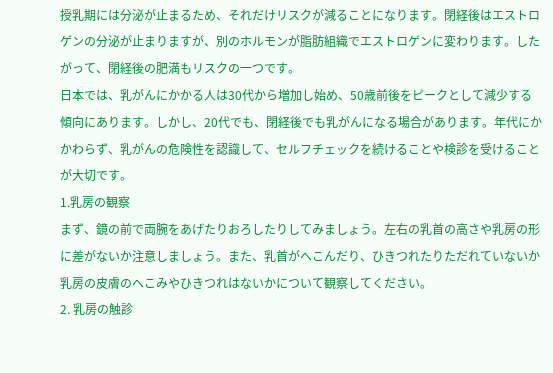授乳期には分泌が止まるため、それだけリスクが減ることになります。閉経後はエストロゲンの分泌が止まりますが、別のホルモンが脂肪組織でエストロゲンに変わります。したがって、閉経後の肥満もリスクの一つです。
日本では、乳がんにかかる人は30代から増加し始め、50歳前後をピークとして減少する傾向にあります。しかし、20代でも、閉経後でも乳がんになる場合があります。年代にかかわらず、乳がんの危険性を認識して、セルフチェックを続けることや検診を受けることが大切です。
1.乳房の観察
まず、鏡の前で両腕をあげたりおろしたりしてみましょう。左右の乳首の高さや乳房の形に差がないか注意しましょう。また、乳首がへこんだり、ひきつれたりただれていないか乳房の皮膚のへこみやひきつれはないかについて観察してください。
2. 乳房の触診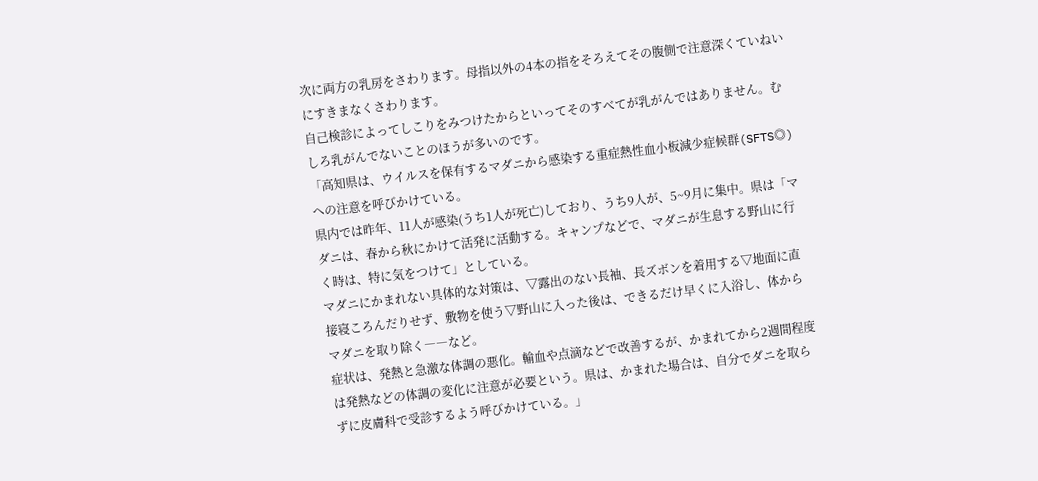次に両方の乳房をさわります。母指以外の4本の指をそろえてその腹側で注意深くていねいにすきまなくさわります。
自己検診によってしこりをみつけたからといってそのすべてが乳がんではありません。むしろ乳がんでないことのほうが多いのです。
「高知県は、ウイルスを保有するマダニから感染する重症熱性血小板減少症候群(SFTS◎)への注意を呼びかけている。
県内では昨年、11人が感染(うち1人が死亡)しており、うち9人が、5~9月に集中。県は「マダニは、春から秋にかけて活発に活動する。キャンプなどで、マダニが生息する野山に行く時は、特に気をつけて」としている。
マダニにかまれない具体的な対策は、▽露出のない長袖、長ズボンを着用する▽地面に直接寝ころんだりせず、敷物を使う▽野山に入った後は、できるだけ早くに入浴し、体からマダニを取り除く――など。
症状は、発熱と急激な体調の悪化。輸血や点滴などで改善するが、かまれてから2週間程度は発熱などの体調の変化に注意が必要という。県は、かまれた場合は、自分でダニを取らずに皮膚科で受診するよう呼びかけている。」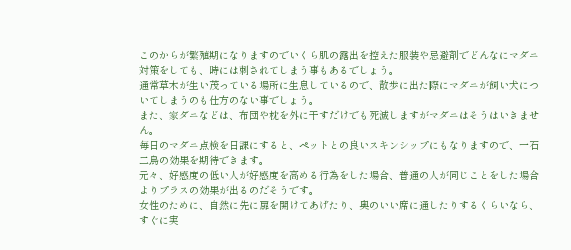このからが繁殖期になりますのでいくら肌の露出を控えた服装や忌避剤でどんなにマダニ対策をしても、時には刺されてしまう事もあるでしょう。
通常草木が生い茂っている場所に生息しているので、散歩に出た際にマダニが飼い犬についてしまうのも仕方のない事でしょう。
また、家ダニなどは、布団や枕を外に干すだけでも死滅しますがマダニはそうはいきません。
毎日のマダニ点検を日課にすると、ペットとの良いスキンシップにもなりますので、一石二鳥の効果を期待できます。
元々、好感度の低い人が好感度を高める行為をした場合、普通の人が同じことをした場合よりプラスの効果が出るのだそうです。
女性のために、自然に先に扉を開けてあげたり、奥のいい席に通したりするくらいなら、すぐに実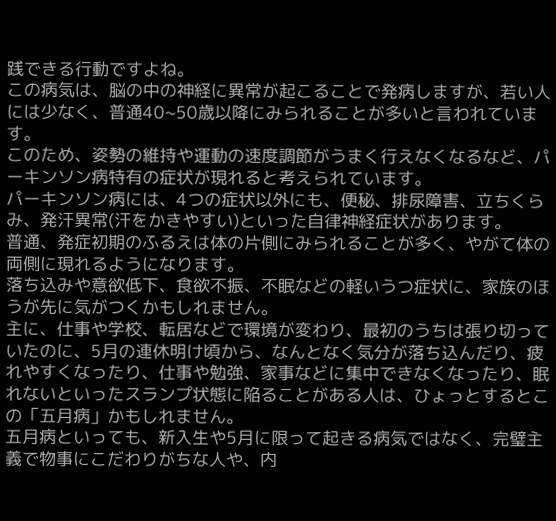践できる行動ですよね。
この病気は、脳の中の神経に異常が起こることで発病しますが、若い人には少なく、普通40~50歳以降にみられることが多いと言われています。
このため、姿勢の維持や運動の速度調節がうまく行えなくなるなど、パーキンソン病特有の症状が現れると考えられています。
パーキンソン病には、4つの症状以外にも、便秘、排尿障害、立ちくらみ、発汗異常(汗をかきやすい)といった自律神経症状があります。
普通、発症初期のふるえは体の片側にみられることが多く、やがて体の両側に現れるようになります。
落ち込みや意欲低下、食欲不振、不眠などの軽いうつ症状に、家族のほうが先に気がつくかもしれません。
主に、仕事や学校、転居などで環境が変わり、最初のうちは張り切っていたのに、5月の連休明け頃から、なんとなく気分が落ち込んだり、疲れやすくなったり、仕事や勉強、家事などに集中できなくなったり、眠れないといったスランプ状態に陥ることがある人は、ひょっとするとこの「五月病」かもしれません。
五月病といっても、新入生や5月に限って起きる病気ではなく、完璧主義で物事にこだわりがちな人や、内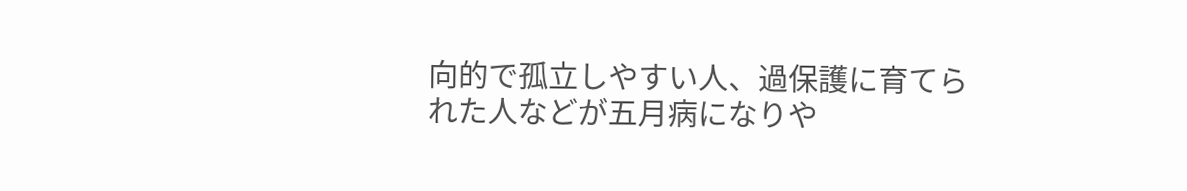向的で孤立しやすい人、過保護に育てられた人などが五月病になりや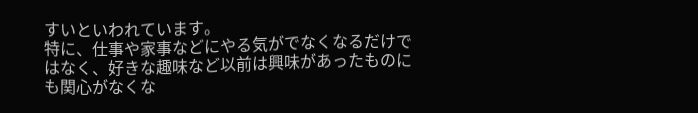すいといわれています。
特に、仕事や家事などにやる気がでなくなるだけではなく、好きな趣味など以前は興味があったものにも関心がなくな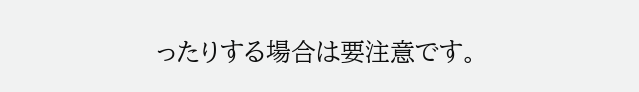ったりする場合は要注意です。